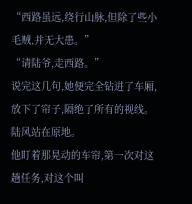“西路虽远,绕行山脉,但除了些小毛贼,并无大患。”
“请陆爷,走西路。”
说完这几句,她便完全钻进了车厢,放下了帘子,隔绝了所有的视线。
陆风站在原地。
他盯着那晃动的车帘,第一次对这趟任务,对这个叫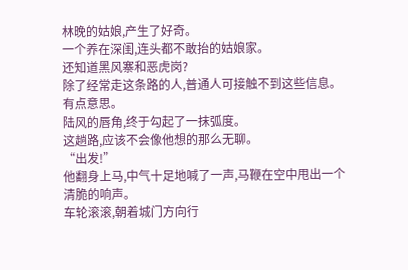林晚的姑娘,产生了好奇。
一个养在深闺,连头都不敢抬的姑娘家。
还知道黑风寨和恶虎岗?
除了经常走这条路的人,普通人可接触不到这些信息。
有点意思。
陆风的唇角,终于勾起了一抹弧度。
这趟路,应该不会像他想的那么无聊。
“出发!”
他翻身上马,中气十足地喊了一声,马鞭在空中甩出一个清脆的响声。
车轮滚滚,朝着城门方向行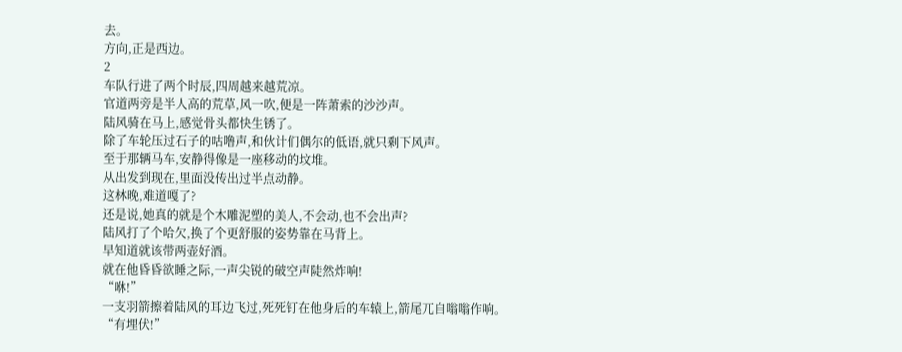去。
方向,正是西边。
2
车队行进了两个时辰,四周越来越荒凉。
官道两旁是半人高的荒草,风一吹,便是一阵萧索的沙沙声。
陆风骑在马上,感觉骨头都快生锈了。
除了车轮压过石子的咕噜声,和伙计们偶尔的低语,就只剩下风声。
至于那辆马车,安静得像是一座移动的坟堆。
从出发到现在,里面没传出过半点动静。
这林晚,难道嘎了?
还是说,她真的就是个木雕泥塑的美人,不会动,也不会出声?
陆风打了个哈欠,换了个更舒服的姿势靠在马背上。
早知道就该带两壶好酒。
就在他昏昏欲睡之际,一声尖锐的破空声陡然炸响!
“咻!”
一支羽箭擦着陆风的耳边飞过,死死钉在他身后的车辕上,箭尾兀自嗡嗡作响。
“有埋伏!”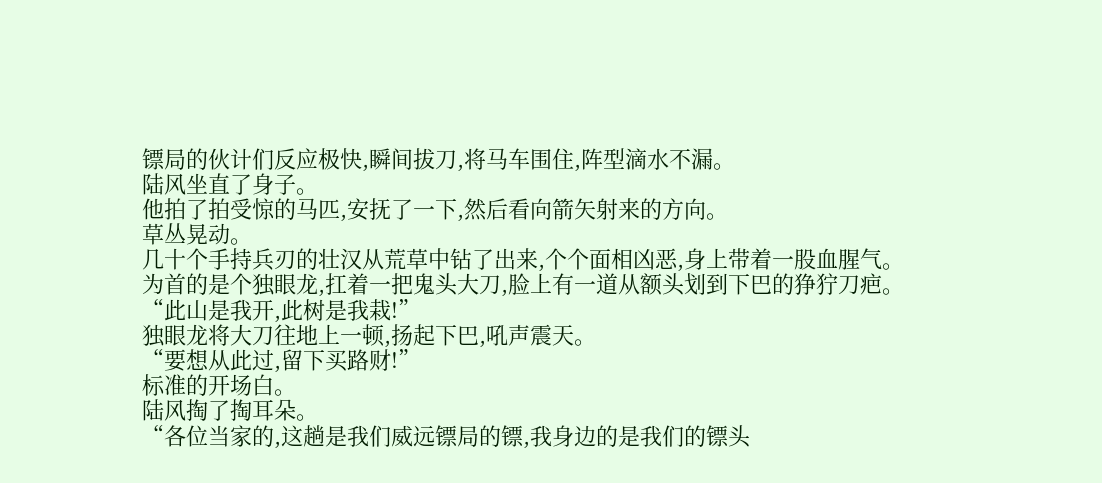镖局的伙计们反应极快,瞬间拔刀,将马车围住,阵型滴水不漏。
陆风坐直了身子。
他拍了拍受惊的马匹,安抚了一下,然后看向箭矢射来的方向。
草丛晃动。
几十个手持兵刃的壮汉从荒草中钻了出来,个个面相凶恶,身上带着一股血腥气。
为首的是个独眼龙,扛着一把鬼头大刀,脸上有一道从额头划到下巴的狰狞刀疤。
“此山是我开,此树是我栽!”
独眼龙将大刀往地上一顿,扬起下巴,吼声震天。
“要想从此过,留下买路财!”
标准的开场白。
陆风掏了掏耳朵。
“各位当家的,这趟是我们威远镖局的镖,我身边的是我们的镖头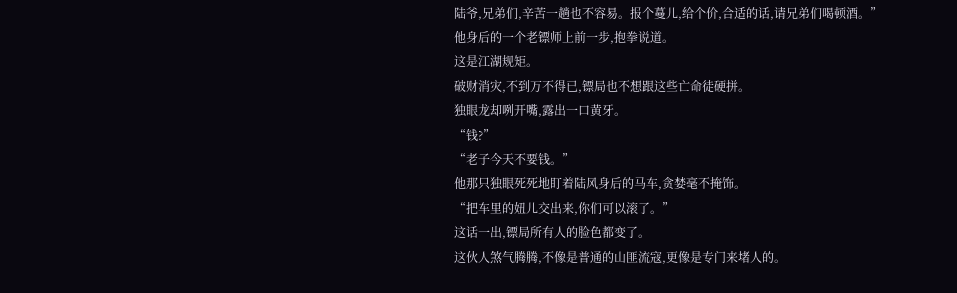陆爷,兄弟们,辛苦一趟也不容易。报个蔓儿,给个价,合适的话,请兄弟们喝顿酒。”
他身后的一个老镖师上前一步,抱拳说道。
这是江湖规矩。
破财消灾,不到万不得已,镖局也不想跟这些亡命徒硬拼。
独眼龙却咧开嘴,露出一口黄牙。
“钱?”
“老子今天不要钱。”
他那只独眼死死地盯着陆风身后的马车,贪婪毫不掩饰。
“把车里的妞儿交出来,你们可以滚了。”
这话一出,镖局所有人的脸色都变了。
这伙人煞气腾腾,不像是普通的山匪流寇,更像是专门来堵人的。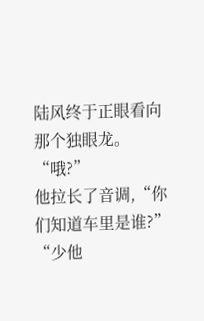陆风终于正眼看向那个独眼龙。
“哦?”
他拉长了音调,“你们知道车里是谁?”
“少他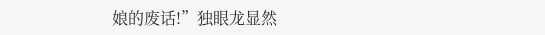娘的废话!”独眼龙显然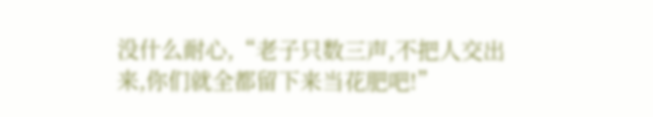没什么耐心,“老子只数三声,不把人交出来,你们就全都留下来当花肥吧!”